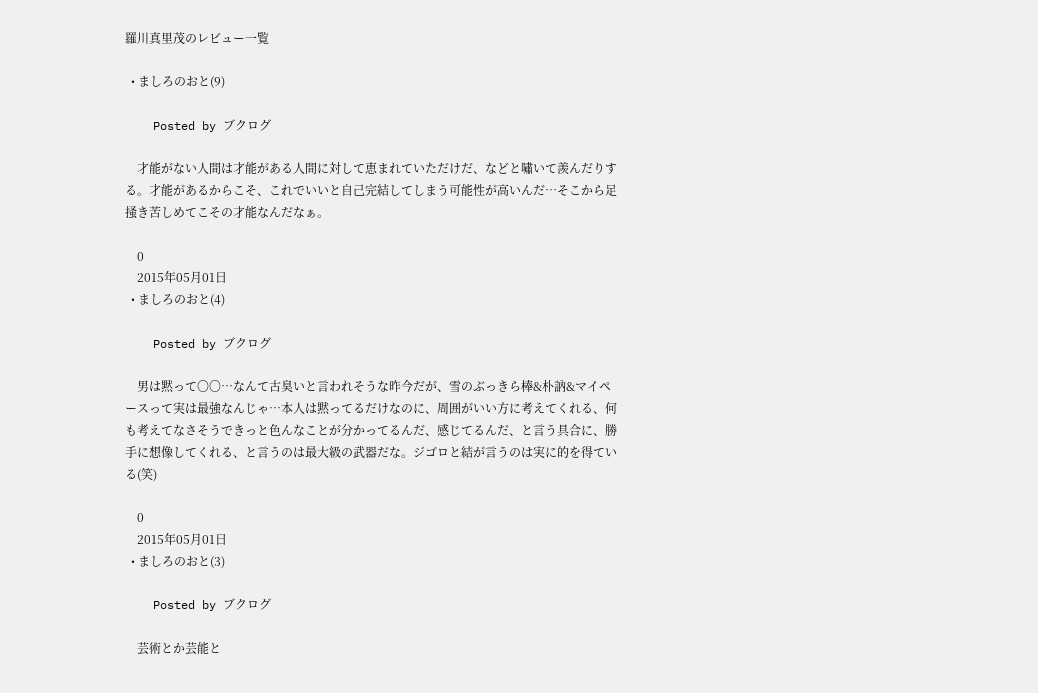羅川真里茂のレビュー一覧

  • ましろのおと(9)

    Posted by ブクログ

    才能がない人間は才能がある人間に対して恵まれていただけだ、などと嘯いて羨んだりする。才能があるからこそ、これでいいと自己完結してしまう可能性が高いんだ…そこから足掻き苦しめてこその才能なんだなぁ。

    0
    2015年05月01日
  • ましろのおと(4)

    Posted by ブクログ

    男は黙って〇〇…なんて古臭いと言われそうな昨今だが、雪のぶっきら棒&朴訥&マイペースって実は最強なんじゃ…本人は黙ってるだけなのに、周囲がいい方に考えてくれる、何も考えてなさそうできっと色んなことが分かってるんだ、感じてるんだ、と言う具合に、勝手に想像してくれる、と言うのは最大級の武器だな。ジゴロと結が言うのは実に的を得ている(笑)

    0
    2015年05月01日
  • ましろのおと(3)

    Posted by ブクログ

    芸術とか芸能と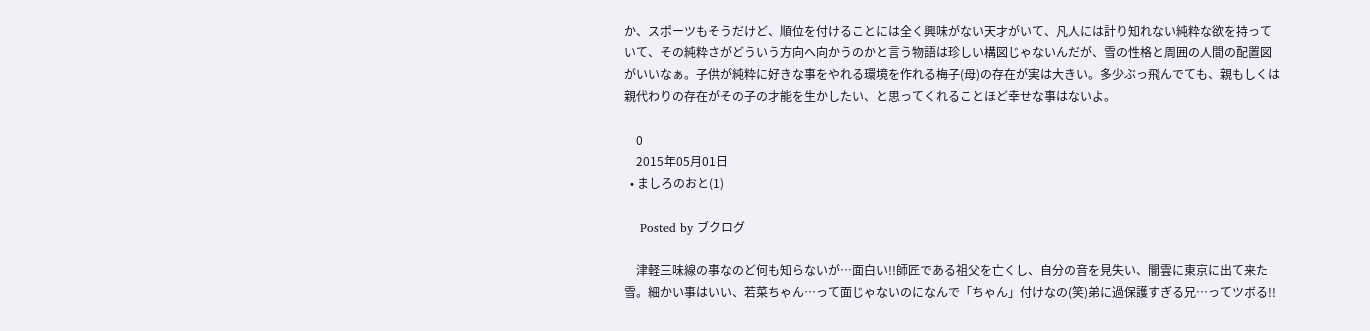か、スポーツもそうだけど、順位を付けることには全く興味がない天才がいて、凡人には計り知れない純粋な欲を持っていて、その純粋さがどういう方向へ向かうのかと言う物語は珍しい構図じゃないんだが、雪の性格と周囲の人間の配置図がいいなぁ。子供が純粋に好きな事をやれる環境を作れる梅子(母)の存在が実は大きい。多少ぶっ飛んでても、親もしくは親代わりの存在がその子の才能を生かしたい、と思ってくれることほど幸せな事はないよ。

    0
    2015年05月01日
  • ましろのおと(1)

    Posted by ブクログ

    津軽三味線の事なのど何も知らないが…面白い!!師匠である祖父を亡くし、自分の音を見失い、闇雲に東京に出て来た雪。細かい事はいい、若菜ちゃん…って面じゃないのになんで「ちゃん」付けなの(笑)弟に過保護すぎる兄…ってツボる!!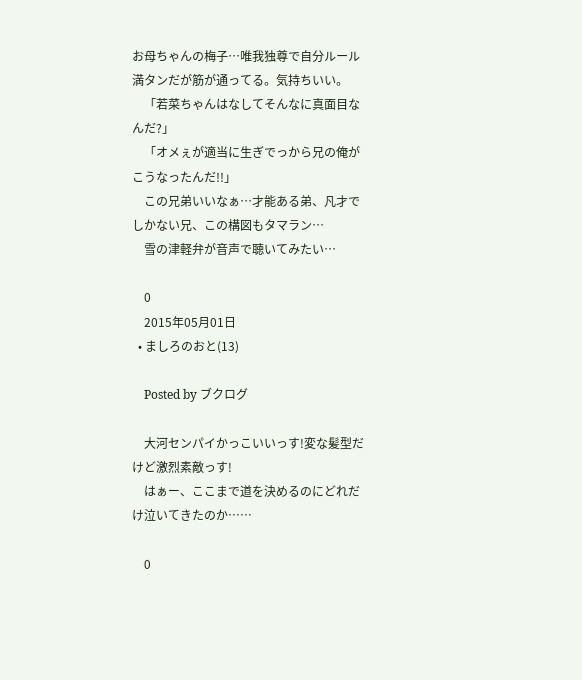お母ちゃんの梅子…唯我独尊で自分ルール満タンだが筋が通ってる。気持ちいい。
    「若菜ちゃんはなしてそんなに真面目なんだ?」
    「オメぇが適当に生ぎでっから兄の俺がこうなったんだ!!」
    この兄弟いいなぁ…才能ある弟、凡才でしかない兄、この構図もタマラン…
    雪の津軽弁が音声で聴いてみたい…

    0
    2015年05月01日
  • ましろのおと(13)

    Posted by ブクログ

    大河センパイかっこいいっす!変な髪型だけど激烈素敵っす!
    はぁー、ここまで道を決めるのにどれだけ泣いてきたのか……

    0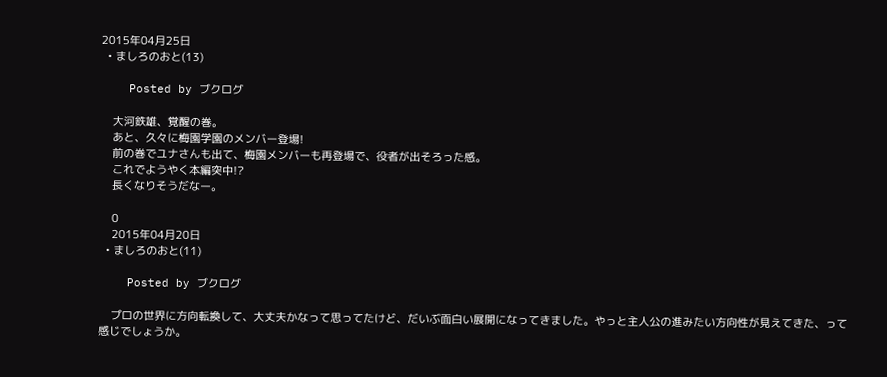2015年04月25日
  • ましろのおと(13)

    Posted by ブクログ

    大河鉄雄、覚醒の巻。
    あと、久々に梅園学園のメンバー登場!
    前の巻でユナさんも出て、梅園メンバーも再登場で、役者が出そろった感。
    これでようやく本編突中!?
    長くなりそうだなー。

    0
    2015年04月20日
  • ましろのおと(11)

    Posted by ブクログ

    プロの世界に方向転換して、大丈夫かなって思ってたけど、だいぶ面白い展開になってきました。やっと主人公の進みたい方向性が見えてきた、って感じでしょうか。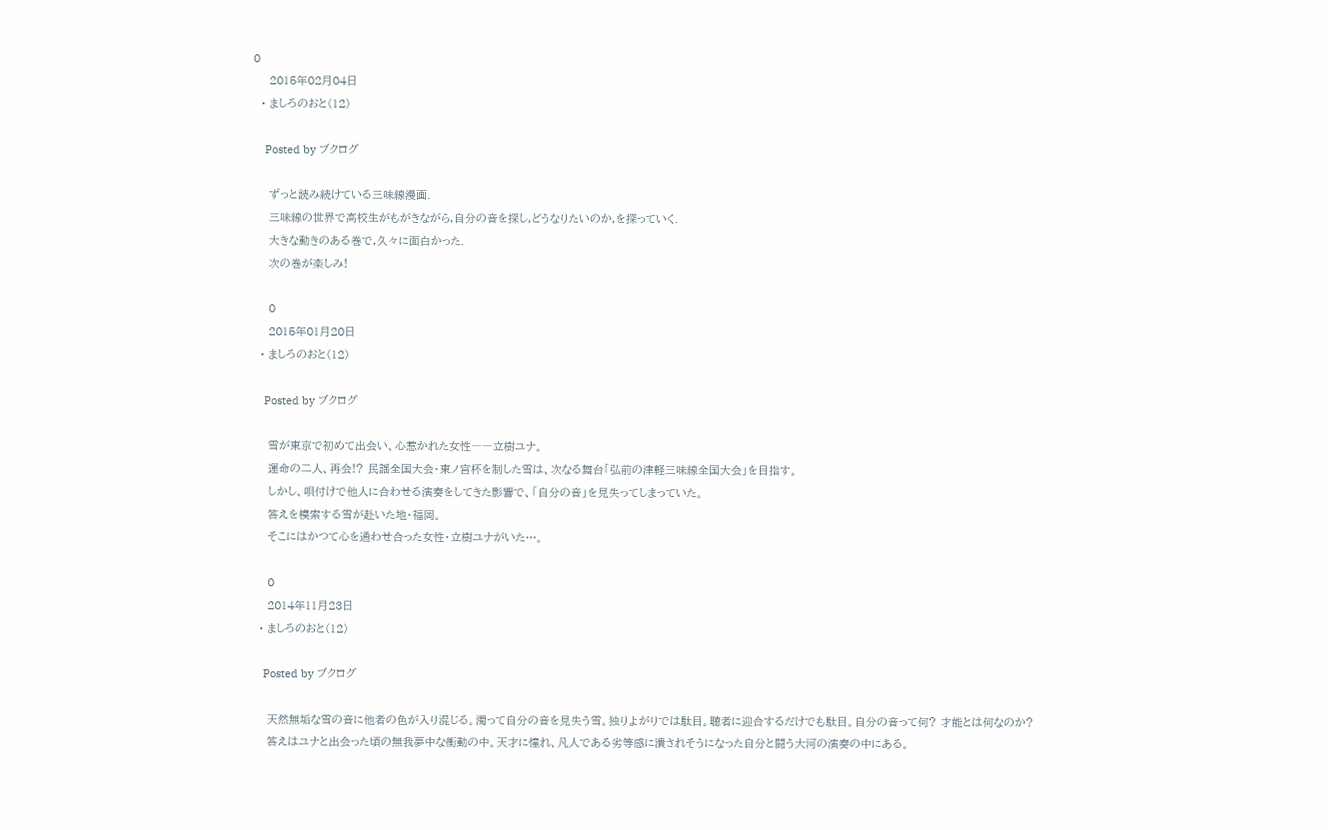0
    2015年02月04日
  • ましろのおと(12)

    Posted by ブクログ

    ずっと読み続けている三味線漫画.
    三味線の世界で高校生がもがきながら,自分の音を探し,どうなりたいのか,を探っていく.
    大きな動きのある巻で,久々に面白かった.
    次の巻が楽しみ!

    0
    2015年01月20日
  • ましろのおと(12)

    Posted by ブクログ

    雪が東京で初めて出会い、心惹かれた女性――立樹ユナ。
    運命の二人、再会!? 民謡全国大会・東ノ宮杯を制した雪は、次なる舞台「弘前の津軽三味線全国大会」を目指す。
    しかし、唄付けで他人に合わせる演奏をしてきた影響で、「自分の音」を見失ってしまっていた。
    答えを模索する雪が赴いた地・福岡。
    そこにはかつて心を通わせ合った女性・立樹ユナがいた…。

    0
    2014年11月23日
  • ましろのおと(12)

    Posted by ブクログ

    天然無垢な雪の音に他者の色が入り混じる。濁って自分の音を見失う雪。独りよがりでは駄目。聴者に迎合するだけでも駄目。自分の音って何? 才能とは何なのか?
    答えはユナと出会った頃の無我夢中な衝動の中。天才に憧れ、凡人である劣等感に潰されそうになった自分と闘う大河の演奏の中にある。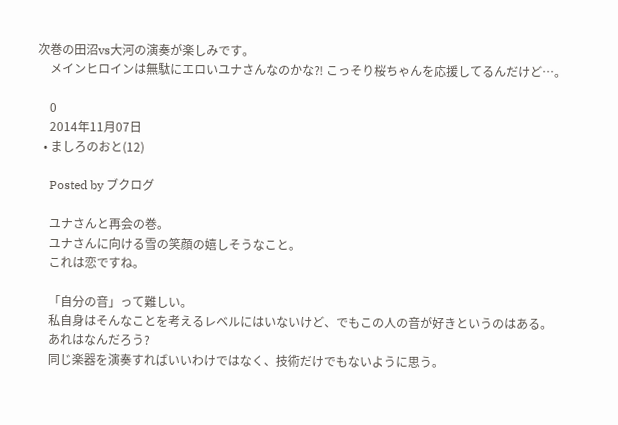次巻の田沼vs大河の演奏が楽しみです。
    メインヒロインは無駄にエロいユナさんなのかな⁈ こっそり桜ちゃんを応援してるんだけど…。

    0
    2014年11月07日
  • ましろのおと(12)

    Posted by ブクログ

    ユナさんと再会の巻。
    ユナさんに向ける雪の笑顔の嬉しそうなこと。
    これは恋ですね。

    「自分の音」って難しい。
    私自身はそんなことを考えるレベルにはいないけど、でもこの人の音が好きというのはある。
    あれはなんだろう?
    同じ楽器を演奏すればいいわけではなく、技術だけでもないように思う。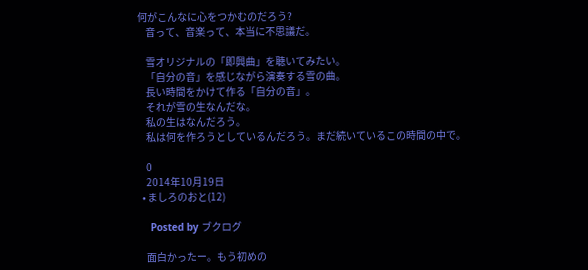何がこんなに心をつかむのだろう?
    音って、音楽って、本当に不思議だ。

    雪オリジナルの「即興曲」を聴いてみたい。
    「自分の音」を感じながら演奏する雪の曲。
    長い時間をかけて作る「自分の音」。
    それが雪の生なんだな。
    私の生はなんだろう。
    私は何を作ろうとしているんだろう。まだ続いているこの時間の中で。

    0
    2014年10月19日
  • ましろのおと(12)

    Posted by ブクログ

    面白かったー。もう初めの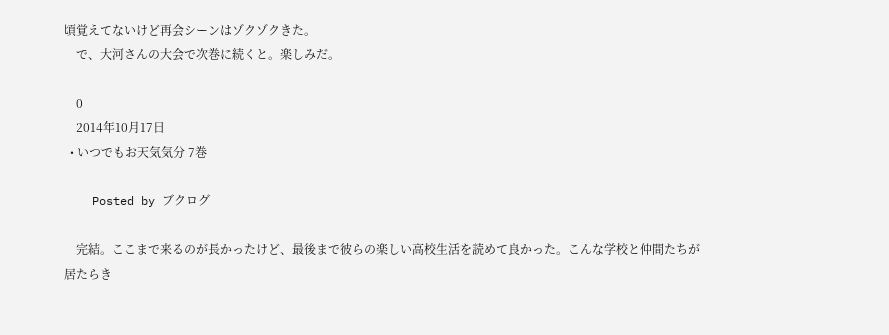頃覚えてないけど再会シーンはゾクゾクきた。
    で、大河さんの大会で次巻に続くと。楽しみだ。

    0
    2014年10月17日
  • いつでもお天気気分 7巻

    Posted by ブクログ

    完結。ここまで来るのが長かったけど、最後まで彼らの楽しい高校生活を読めて良かった。こんな学校と仲間たちが居たらき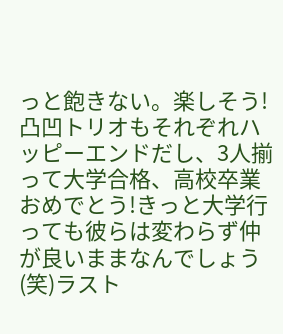っと飽きない。楽しそう!凸凹トリオもそれぞれハッピーエンドだし、3人揃って大学合格、高校卒業おめでとう!きっと大学行っても彼らは変わらず仲が良いままなんでしょう(笑)ラスト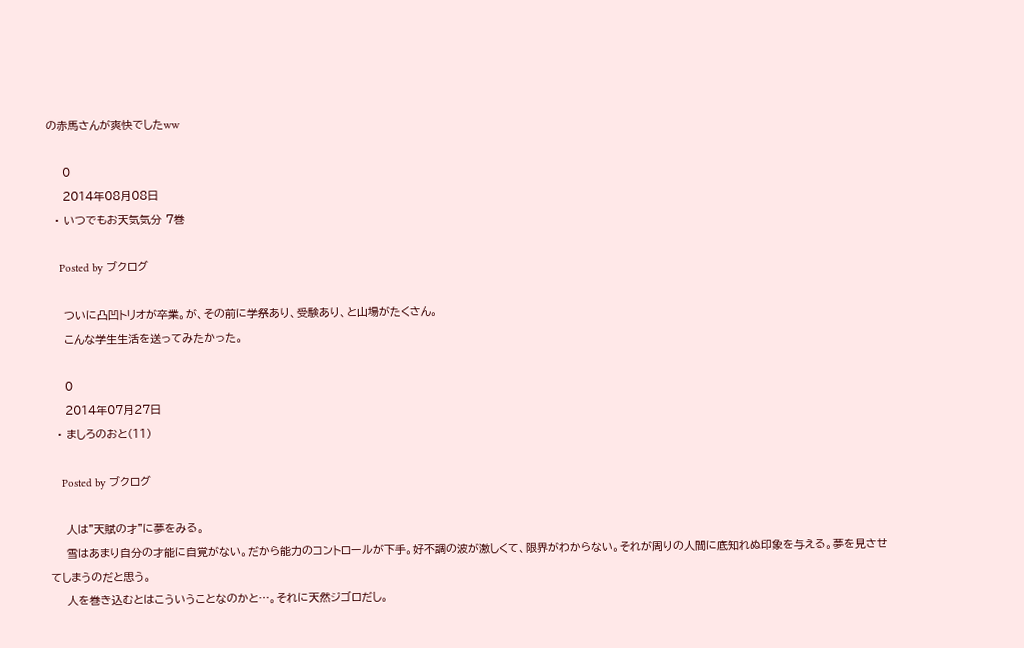の赤馬さんが爽快でしたww

    0
    2014年08月08日
  • いつでもお天気気分 7巻

    Posted by ブクログ

    ついに凸凹トリオが卒業。が、その前に学祭あり、受験あり、と山場がたくさん。
    こんな学生生活を送ってみたかった。

    0
    2014年07月27日
  • ましろのおと(11)

    Posted by ブクログ

    人は"天賦の才"に夢をみる。
    雪はあまり自分の才能に自覚がない。だから能力のコントロールが下手。好不調の波が激しくて、限界がわからない。それが周りの人間に底知れぬ印象を与える。夢を見させてしまうのだと思う。
    人を巻き込むとはこういうことなのかと…。それに天然ジゴロだし。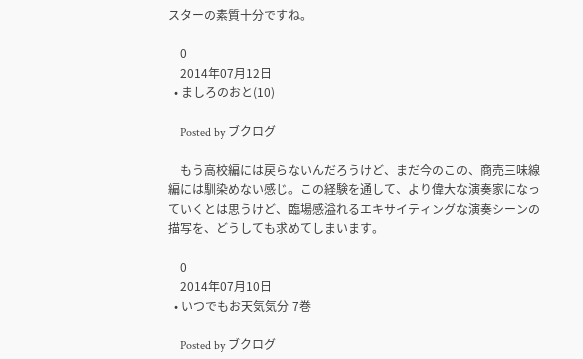スターの素質十分ですね。

    0
    2014年07月12日
  • ましろのおと(10)

    Posted by ブクログ

    もう高校編には戻らないんだろうけど、まだ今のこの、商売三味線編には馴染めない感じ。この経験を通して、より偉大な演奏家になっていくとは思うけど、臨場感溢れるエキサイティングな演奏シーンの描写を、どうしても求めてしまいます。

    0
    2014年07月10日
  • いつでもお天気気分 7巻

    Posted by ブクログ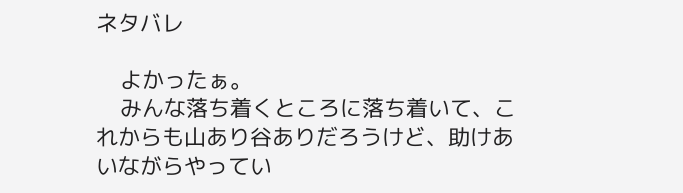ネタバレ

    よかったぁ。
    みんな落ち着くところに落ち着いて、これからも山あり谷ありだろうけど、助けあいながらやってい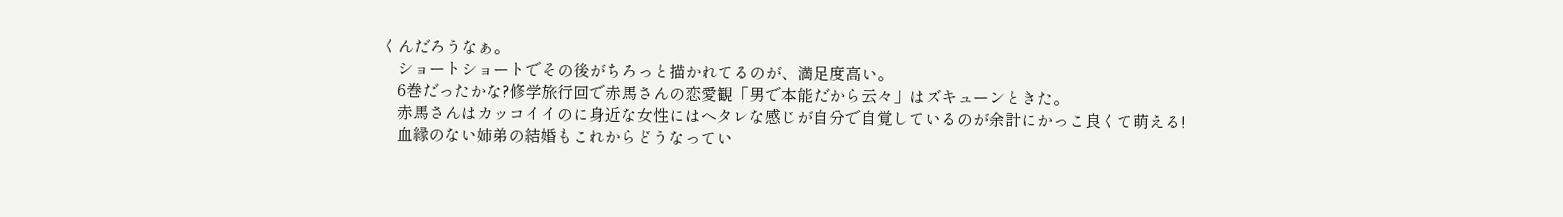くんだろうなぁ。
    ショートショートでその後がちろっと描かれてるのが、満足度高い。
    6巻だったかな?修学旅行回で赤馬さんの恋愛観「男で本能だから云々」はズキューンときた。
    赤馬さんはカッコイイのに身近な女性にはヘタレな感じが自分で自覚しているのが余計にかっこ良くて萌える!
    血縁のない姉弟の結婚もこれからどうなってい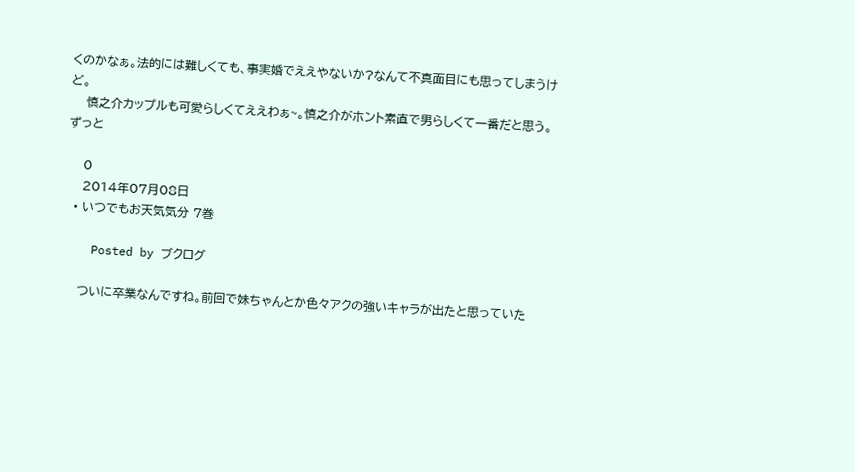くのかなぁ。法的には難しくても、事実婚でええやないか?なんて不真面目にも思ってしまうけど。
    慎之介カップルも可愛らしくてええわぁ~。慎之介がホント素直で男らしくて一番だと思う。ずっと

    0
    2014年07月08日
  • いつでもお天気気分 7巻

    Posted by ブクログ

    ついに卒業なんですね。前回で妹ちゃんとか色々アクの強いキャラが出たと思っていた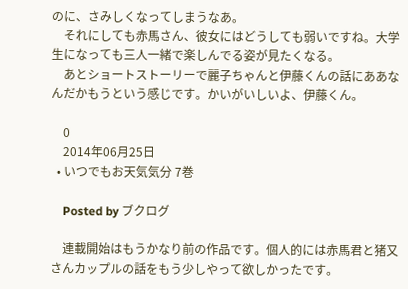のに、さみしくなってしまうなあ。
    それにしても赤馬さん、彼女にはどうしても弱いですね。大学生になっても三人一緒で楽しんでる姿が見たくなる。
    あとショートストーリーで麗子ちゃんと伊藤くんの話にああなんだかもうという感じです。かいがいしいよ、伊藤くん。

    0
    2014年06月25日
  • いつでもお天気気分 7巻

    Posted by ブクログ

    連載開始はもうかなり前の作品です。個人的には赤馬君と猪又さんカップルの話をもう少しやって欲しかったです。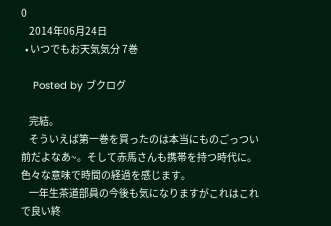0
    2014年06月24日
  • いつでもお天気気分 7巻

    Posted by ブクログ

    完結。
    そういえば第一巻を買ったのは本当にものごっつい前だよなあ~。そして赤馬さんも携帯を持つ時代に。色々な意味で時間の経過を感じます。
    一年生茶道部員の今後も気になりますがこれはこれで良い終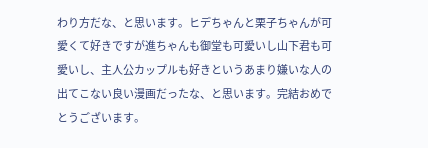わり方だな、と思います。ヒデちゃんと栗子ちゃんが可愛くて好きですが進ちゃんも御堂も可愛いし山下君も可愛いし、主人公カップルも好きというあまり嫌いな人の出てこない良い漫画だったな、と思います。完結おめでとうございます。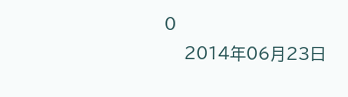0
    2014年06月23日